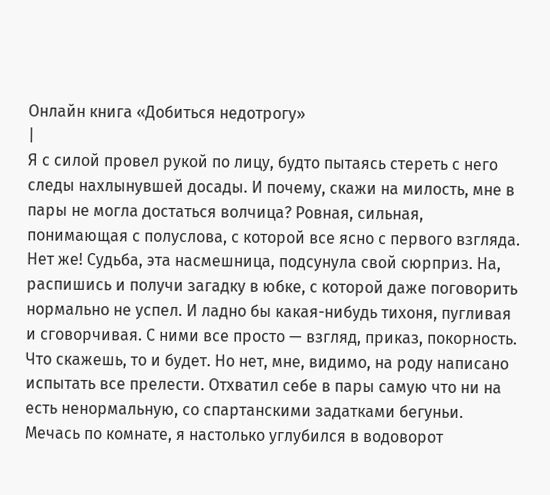Онлайн книга «Добиться недотрогу»
|
Я с силой провел рукой по лицу, будто пытаясь стереть с него следы нахлынувшей досады. И почему, скажи на милость, мне в пары не могла достаться волчица? Ровная, сильная, понимающая с полуслова, с которой все ясно с первого взгляда. Нет же! Судьба, эта насмешница, подсунула свой сюрприз. На, распишись и получи загадку в юбке, с которой даже поговорить нормально не успел. И ладно бы какая-нибудь тихоня, пугливая и сговорчивая. С ними все просто — взгляд, приказ, покорность. Что скажешь, то и будет. Но нет, мне, видимо, на роду написано испытать все прелести. Отхватил себе в пары самую что ни на есть ненормальную, со спартанскими задатками бегуньи. Мечась по комнате, я настолько углубился в водоворот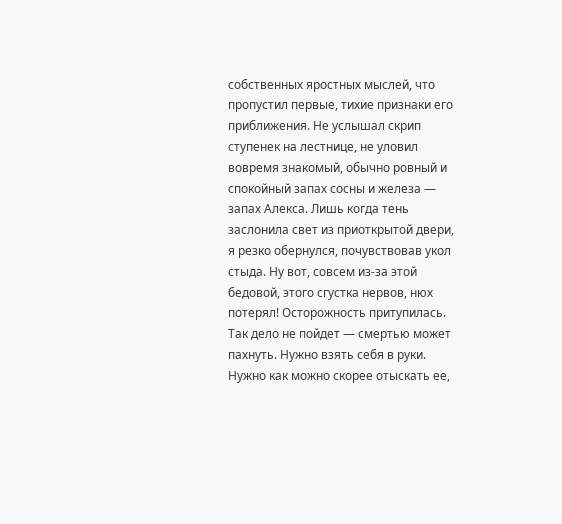собственных яростных мыслей, что пропустил первые, тихие признаки его приближения. Не услышал скрип ступенек на лестнице, не уловил вовремя знакомый, обычно ровный и спокойный запах сосны и железа — запах Алекса. Лишь когда тень заслонила свет из приоткрытой двери, я резко обернулся, почувствовав укол стыда. Ну вот, совсем из-за этой бедовой, этого сгустка нервов, нюх потерял! Осторожность притупилась. Так дело не пойдет — смертью может пахнуть. Нужно взять себя в руки. Нужно как можно скорее отыскать ее,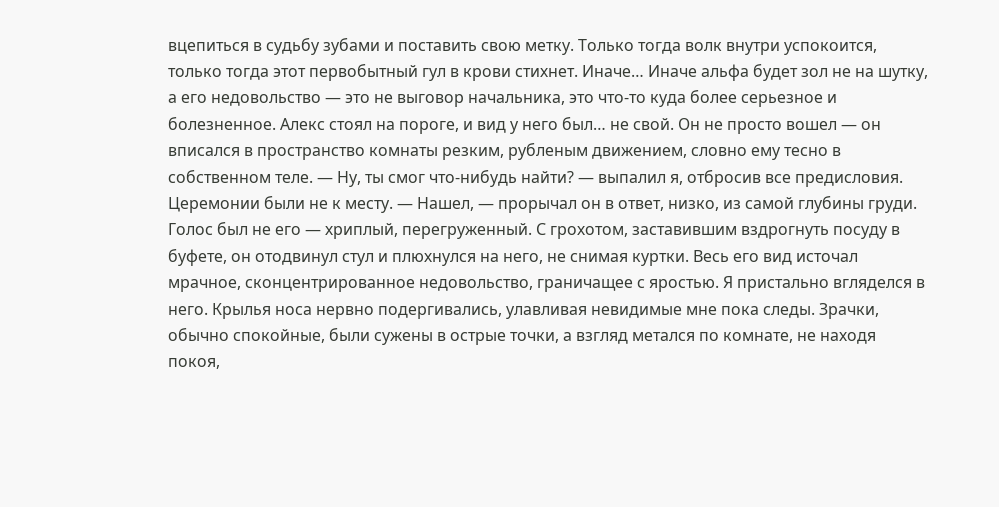вцепиться в судьбу зубами и поставить свою метку. Только тогда волк внутри успокоится, только тогда этот первобытный гул в крови стихнет. Иначе… Иначе альфа будет зол не на шутку, а его недовольство — это не выговор начальника, это что-то куда более серьезное и болезненное. Алекс стоял на пороге, и вид у него был… не свой. Он не просто вошел — он вписался в пространство комнаты резким, рубленым движением, словно ему тесно в собственном теле. — Ну, ты смог что-нибудь найти? — выпалил я, отбросив все предисловия. Церемонии были не к месту. — Нашел, — прорычал он в ответ, низко, из самой глубины груди. Голос был не его — хриплый, перегруженный. С грохотом, заставившим вздрогнуть посуду в буфете, он отодвинул стул и плюхнулся на него, не снимая куртки. Весь его вид источал мрачное, сконцентрированное недовольство, граничащее с яростью. Я пристально вгляделся в него. Крылья носа нервно подергивались, улавливая невидимые мне пока следы. Зрачки, обычно спокойные, были сужены в острые точки, а взгляд метался по комнате, не находя покоя,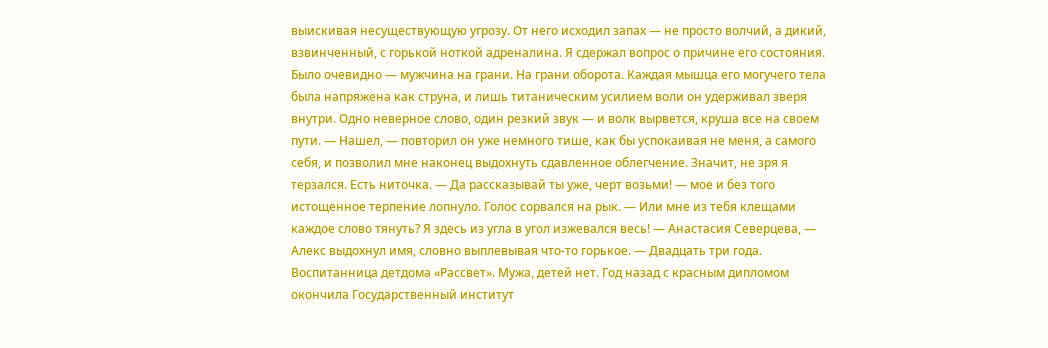выискивая несуществующую угрозу. От него исходил запах — не просто волчий, а дикий, взвинченный, с горькой ноткой адреналина. Я сдержал вопрос о причине его состояния. Было очевидно — мужчина на грани. На грани оборота. Каждая мышца его могучего тела была напряжена как струна, и лишь титаническим усилием воли он удерживал зверя внутри. Одно неверное слово, один резкий звук — и волк вырвется, круша все на своем пути. — Нашел, — повторил он уже немного тише, как бы успокаивая не меня, а самого себя, и позволил мне наконец выдохнуть сдавленное облегчение. Значит, не зря я терзался. Есть ниточка. — Да рассказывай ты уже, черт возьми! — мое и без того истощенное терпение лопнуло. Голос сорвался на рык. — Или мне из тебя клещами каждое слово тянуть? Я здесь из угла в угол изжевался весь! — Анастасия Северцева, — Алекс выдохнул имя, словно выплевывая что-то горькое. — Двадцать три года. Воспитанница детдома «Рассвет». Мужа, детей нет. Год назад с красным дипломом окончила Государственный институт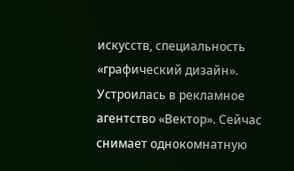искусств, специальность «графический дизайн». Устроилась в рекламное агентство «Вектор». Сейчас снимает однокомнатную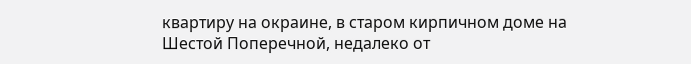квартиру на окраине, в старом кирпичном доме на Шестой Поперечной, недалеко от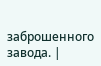заброшенного завода. |